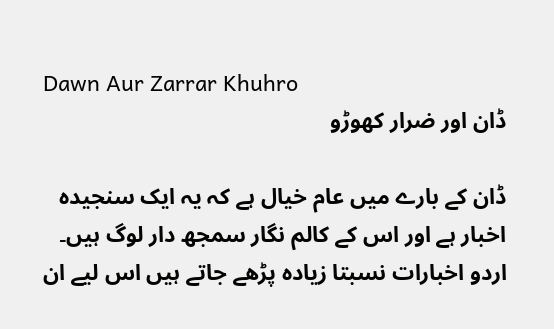Dawn Aur Zarrar Khuhro
ڈان اور ضرار کھوڑو

ڈان کے بارے میں عام خیال ہے کہ یہ ایک سنجیدہ اخبار ہے اور اس کے کالم نگار سمجھ دار لوگ ہیں۔ اردو اخبارات نسبتا زیادہ پڑھے جاتے ہیں اس لیے ان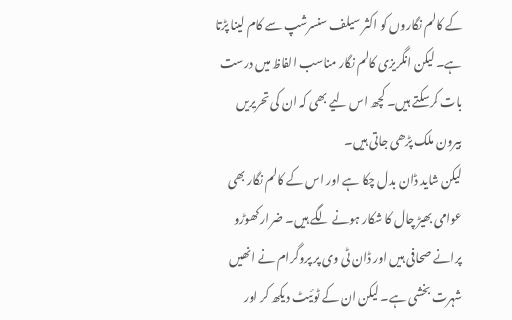کے کالم نگاروں کو اکثر سیلف سنسرشپ سے کام لینا پڑتا ہے۔ لیکن انگریزی کالم نگار مناسب الفاظ میں درست بات کرسکتے ہیں۔ کچھ اس لیے بھی کہ ان کی تحریریں بیرون ملک پڑھی جاتی ہیں۔
لیکن شاید ڈان بدل چکا ہے اور اس کے کالم نگار بھی عوامی بھیڑ چال کا شکار ہونے لگے ہیں۔ ضرار کھوڑو پرانے صحافی ہیں اور ڈان ٹی وی پر پروگرام نے انھیں شہرت بخشی ہے۔ لیکن ان کے ٹوئیٹ دیکھ کر اور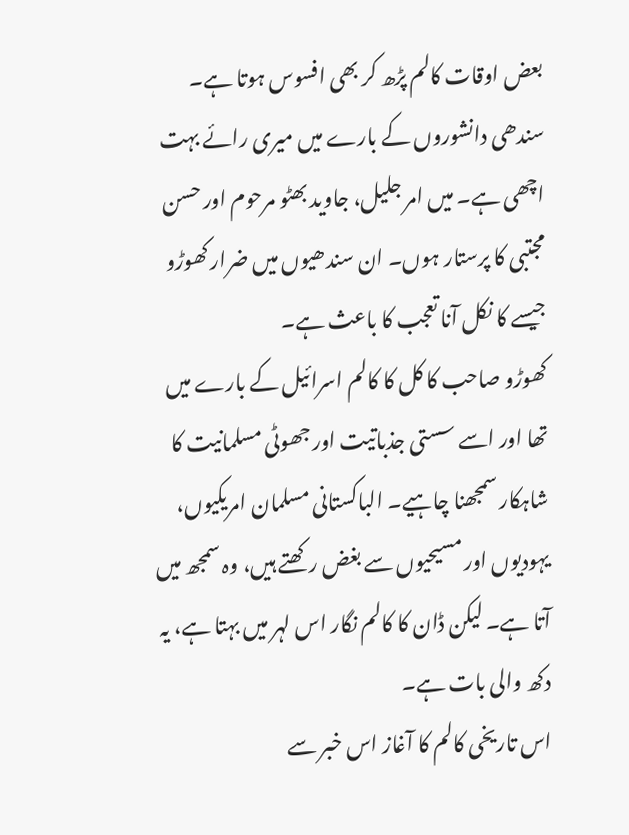بعض اوقات کالم پڑھ کر بھی افسوس ہوتا ہے۔ سندھی دانشوروں کے بارے میں میری رائے بہت اچھی ہے۔ میں امر جلیل، جاوید بھٹو مرحوم اور حسن مجتبی کا پرستار ہوں۔ ان سندھیوں میں ضرار کھوڑو جیسے کا نکل آنا تعجب کا باعث ہے۔
کھوڑو صاحب کا کل کا کالم اسرائیل کے بارے میں تھا اور اسے سستی جذباتیت اور جھوٹی مسلمانیت کا شاہکار سمجھنا چاہیے۔ الباکستانی مسلمان امریکیوں، یہودیوں اور مسیحیوں سے بغض رکھتے ہیں، وہ سمجھ میں آتا ہے۔ لیکن ڈان کا کالم نگار اس لہر میں بہتا ہے، یہ دکھ والی بات ہے۔
اس تاریخی کالم کا آغاز اس خبر سے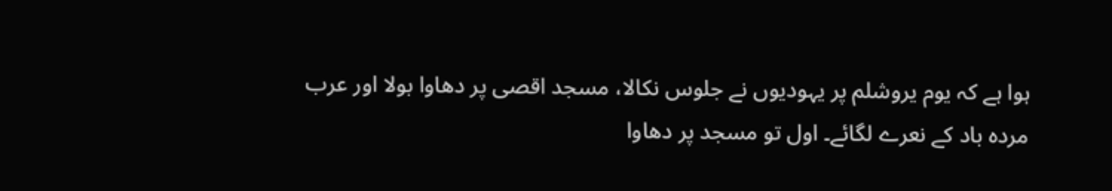ہوا ہے کہ یوم یروشلم پر یہودیوں نے جلوس نکالا، مسجد اقصی پر دھاوا بولا اور عرب مردہ باد کے نعرے لگائے۔ اول تو مسجد پر دھاوا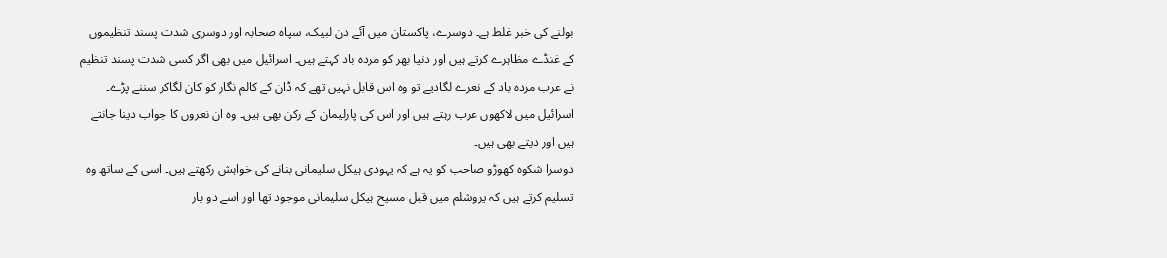بولنے کی خبر غلط ہے۔ دوسرے، پاکستان میں آئے دن لبیک، سپاہ صحابہ اور دوسری شدت پسند تنظیموں کے غنڈے مظاہرے کرتے ہیں اور دنیا بھر کو مردہ باد کہتے ہیں۔ اسرائیل میں بھی اگر کسی شدت پسند تنظیم نے عرب مردہ باد کے نعرے لگادیے تو وہ اس قابل نہیں تھے کہ ڈان کے کالم نگار کو کان لگاکر سننے پڑے۔ اسرائیل میں لاکھوں عرب رہتے ہیں اور اس کی پارلیمان کے رکن بھی ہیں۔ وہ ان نعروں کا جواب دینا جانتے ہیں اور دیتے بھی ہیں۔
دوسرا شکوہ کھوڑو صاحب کو یہ ہے کہ یہودی ہیکل سلیمانی بنانے کی خواہش رکھتے ہیں۔ اسی کے ساتھ وہ تسلیم کرتے ہیں کہ یروشلم میں قبل مسیح ہیکل سلیمانی موجود تھا اور اسے دو بار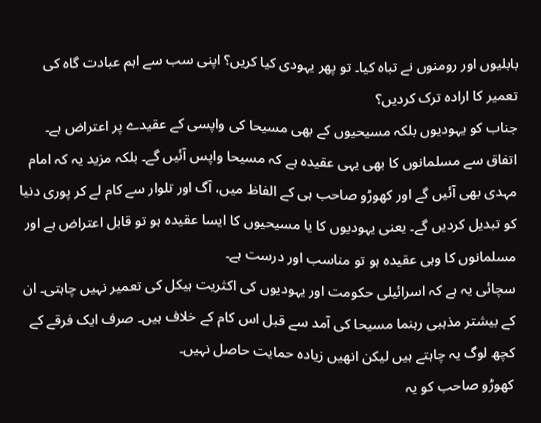بابلیوں اور رومنوں نے تباہ کیا۔ تو پھر یہودی کیا کریں؟ اپنی سب سے اہم عبادت گاہ کی تعمیر کا ارادہ ترک کردیں؟
جناب کو یہودیوں بلکہ مسیحیوں کے بھی مسیحا کی واپسی کے عقیدے پر اعتراض ہے۔ اتفاق سے مسلمانوں کا بھی یہی عقیدہ ہے کہ مسیحا واپس آئیں گے۔ بلکہ مزید یہ کہ امام مہدی بھی آئیں گے اور کھوڑو صاحب ہی کے الفاظ میں، آگ اور تلوار سے کام لے کر پوری دنیا کو تبدیل کردیں گے۔ یعنی یہودیوں کا یا مسیحیوں کا ایسا عقیدہ ہو تو قابل اعتراض ہے اور مسلمانوں کا وہی عقیدہ ہو تو مناسب اور درست ہے۔
سچائی یہ ہے کہ اسرائیلی حکومت اور یہودیوں کی اکثریت ہیکل کی تعمیر نہیں چاہتی۔ ان کے بیشتر مذہبی رہنما مسیحا کی آمد سے قبل اس کام کے خلاف ہیں۔ صرف ایک فرقے کے کچھ لوگ یہ چاہتے ہیں لیکن انھیں زیادہ حمایت حاصل نہیں۔
کھوڑو صاحب کو یہ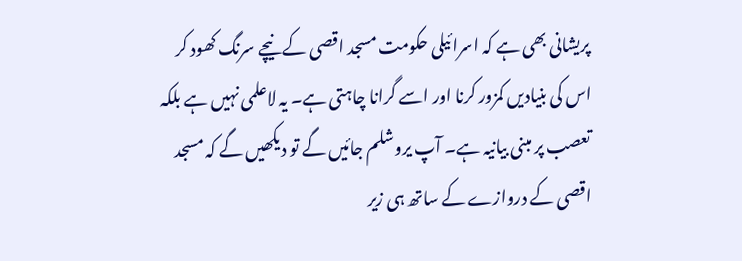پریشانی بھی ہے کہ اسرائیلی حکومت مسجد اقصی کے نیچے سرنگ کھود کر اس کی بنیادیں کمزور کرنا اور اسے گرانا چاہتی ہے۔ یہ لاعلمی نہیں ہے بلکہ تعصب پر مبنی بیانیہ ہے۔ آپ یروشلم جائیں گے تو دیکھیں گے کہ مسجد اقصی کے دروازے کے ساتھ ہی زیر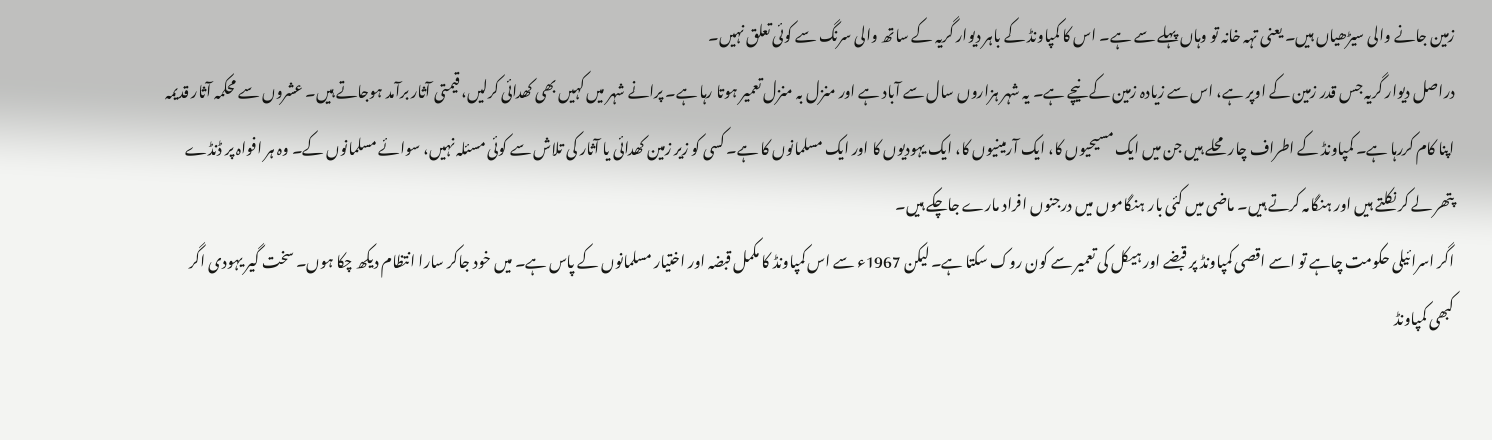زمین جانے والی سیڑھیاں ہیں۔ یعنی تہہ خانہ تو وہاں پہلے سے ہے۔ اس کا کمپاونڈ کے باہر دیوار گریہ کے ساتھ والی سرنگ سے کوئی تعلق نہیں۔
دراصل دیوار گریہ جس قدر زمین کے اوپر ہے، اس سے زیادہ زمین کے نیچے ہے۔ یہ شہر ہزاروں سال سے آباد ہے اور منزل بہ منزل تعمیر ہوتا رہا ہے۔ پرانے شہر میں کہیں بھی کھدائی کرلیں، قیمتی آثار برآمد ہوجاتے ہیں۔ عشروں سے محکمہ آثار قدیمہ اپنا کام کررہا ہے۔ کمپاونڈ کے اطراف چار محلے ہیں جن میں ایک مسیحیوں کا، ایک آرمینیوں کا، ایک یہودیوں کا اور ایک مسلمانوں کا ہے۔ کسی کو زیر زمین کھدائی یا آثار کی تلاش سے کوئی مسئلہ نہیں، سوائے مسلمانوں کے۔ وہ ہر افواہ پر ڈنڈے پتھر لے کر نکلتے ہیں اور ہنگامہ کرتے ہیں۔ ماضی میں کئی بار ہنگاموں میں درجنوں افراد مارے جاچکے ہیں۔
اگر اسرائیلی حکومت چاہے تو اسے اقصی کمپاونڈ پر قبضے اور ہیکل کی تعمیر سے کون روک سکتا ہے۔ لیکن 1967ء سے اس کمپاونڈ کا مکمل قبضہ اور اختیار مسلمانوں کے پاس ہے۔ میں خود جاکر سارا انتظام دیکھ چکا ہوں۔ سخت گیر یہودی اگر کبھی کمپاونڈ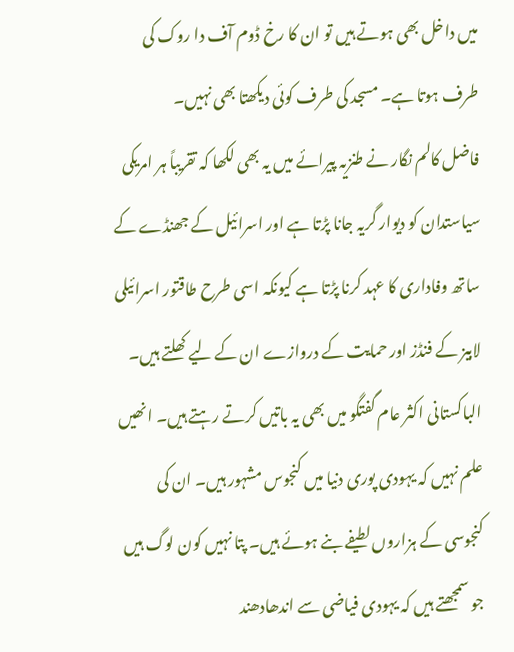میں داخل بھی ہوتے ہیں تو ان کا رخ ڈوم آف دا روک کی طرف ہوتا ہے۔ مسجد کی طرف کوئی دیکھتا بھی نہیں۔
فاضل کالم نگار نے طنزیہ پیرائے میں یہ بھی لکھا کہ تقریباً ہر امریکی سیاستدان کو دیوار گریہ جانا پڑتا ہے اور اسرائیل کے جھنڈے کے ساتھ وفاداری کا عہد کرنا پڑتا ہے کیونکہ اسی طرح طاقتور اسرائیلی لابیز کے فنڈز اور حمایت کے دروازے ان کے لیے کھلتے ہیں۔ الباکستانی اکثر عام گفتگو میں بھی یہ باتیں کرتے رہتے ہیں۔ انھیں علم نہیں کہ یہودی پوری دنیا میں کنجوس مشہور ہیں۔ ان کی کنجوسی کے ہزاروں لطیفے بنے ہوئے ہیں۔ پتا نہیں کون لوگ ہیں جو سمجھتے ہیں کہ یہودی فیاضی سے اندھادھند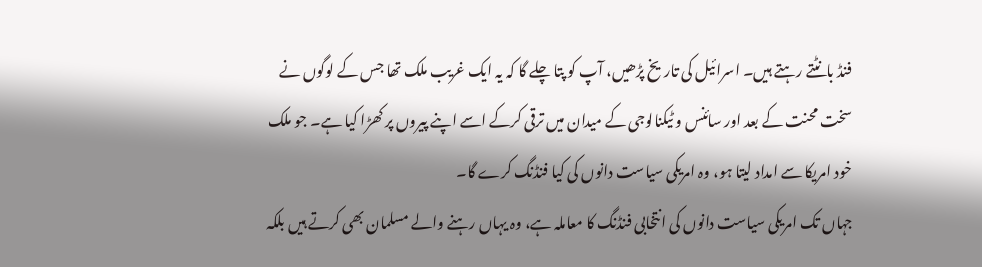فنڈ بانٹتے رہتے ہیں۔ اسرائیل کی تاریخ پڑھیں، آپ کو پتا چلے گا کہ یہ ایک غریب ملک تھا جس کے لوگوں نے سخت محنت کے بعد اور سائنس و ٹیکنالوجی کے میدان میں ترقی کرکے اسے اپنے پیروں پر کھڑا کیا ہے۔ جو ملک خود امریکا سے امداد لیتا ہو، وہ امریکی سیاست دانوں کی کیا فنڈنگ کرے گا۔
جہاں تک امریکی سیاست دانوں کی انتخابی فنڈنگ کا معاملہ ہے، وہ یہاں رہنے والے مسلمان بھی کرتے ہیں بلکہ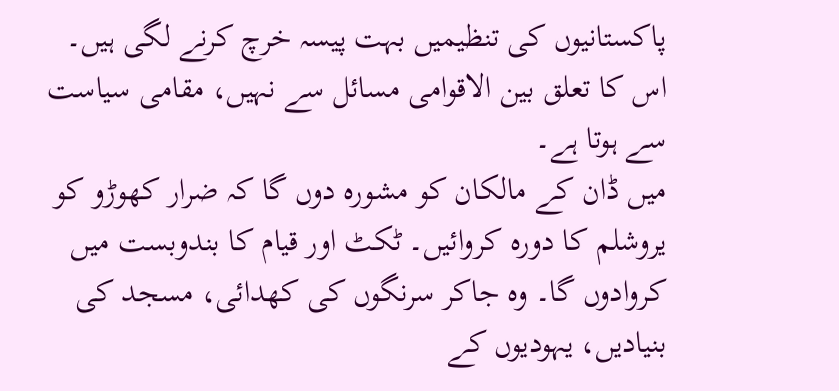پاکستانیوں کی تنظیمیں بہت پیسہ خرچ کرنے لگی ہیں۔ اس کا تعلق بین الاقوامی مسائل سے نہیں، مقامی سیاست سے ہوتا ہے۔
میں ڈان کے مالکان کو مشورہ دوں گا کہ ضرار کھوڑو کو یروشلم کا دورہ کروائیں۔ ٹکٹ اور قیام کا بندوبست میں کروادوں گا۔ وہ جاکر سرنگوں کی کھدائی، مسجد کی بنیادیں، یہودیوں کے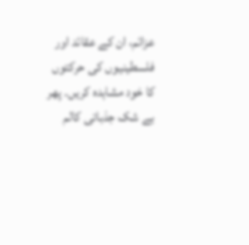عزائم، ان کے عقائد اور فلسطینیوں کی حرکتوں کا خود مشاہدہ کریں۔ پھر بے شک جذباتی کالم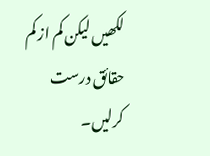لکھیں لیکن کم از کم حقائق درست کرلیں۔